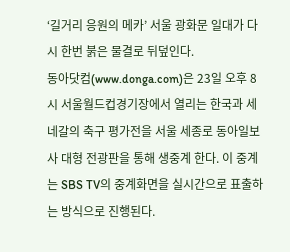‘길거리 응원의 메카’ 서울 광화문 일대가 다시 한번 붉은 물결로 뒤덮인다.
동아닷컴(www.donga.com)은 23일 오후 8시 서울월드컵경기장에서 열리는 한국과 세네갈의 축구 평가전을 서울 세종로 동아일보사 대형 전광판을 통해 생중계 한다. 이 중계는 SBS TV의 중계화면을 실시간으로 표출하는 방식으로 진행된다.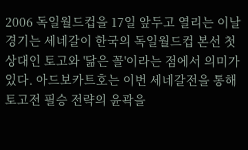2006 독일월드컵을 17일 앞두고 열리는 이날 경기는 세네갈이 한국의 독일월드컵 본선 첫 상대인 토고와 '닮은 꼴'이라는 점에서 의미가 있다. 아드보카트호는 이번 세네갈전을 통해 토고전 필승 전략의 윤곽을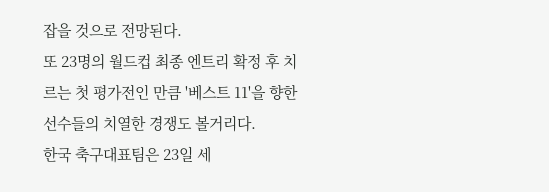잡을 것으로 전망된다.
또 23명의 월드컵 최종 엔트리 확정 후 치르는 첫 평가전인 만큼 '베스트 11'을 향한 선수들의 치열한 경쟁도 볼거리다.
한국 축구대표팀은 23일 세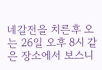네갈전을 치른후 오는 26일 오후 8시 같은 장소에서 보스니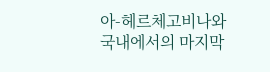아-헤르체고비나와 국내에서의 마지막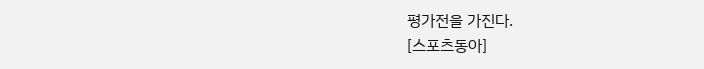평가전을 가진다.
[스포츠동아]